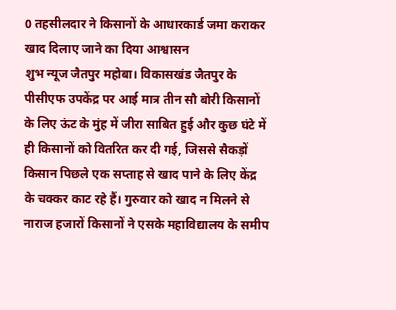0 तहसीलदार ने किसानों के आधारकार्ड जमा कराकर खाद दिलाए जाने का दिया आश्वासन
शुभ न्यूज जैतपुर महोबा। विकासखंड जैतपुर के पीसीएफ उपकेंद्र पर आई मात्र तीन सौ बोरी किसानों के लिए ऊंट के मुंह में जीरा साबित हुई और कुछ घंटे में ही किसानों को वितरित कर दी गई, जिससे सैकड़ों किसान पिछले एक सप्ताह से खाद पाने के लिए केंद्र के चक्कर काट रहे हैं। गुरुवार को खाद न मिलने से नाराज हजारों किसानों ने एसके महाविद्यालय के समीप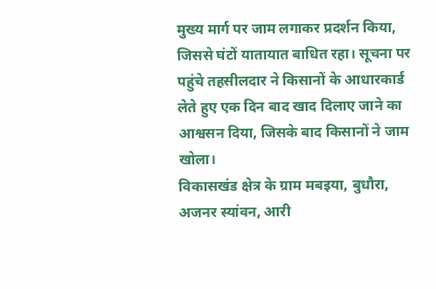मुख्य मार्ग पर जाम लगाकर प्रदर्शन किया, जिससे घंटों यातायात बाधित रहा। सूचना पर पहुंचे तहसीलदार ने किसानों के आधारकार्ड लेते हुए एक दिन बाद खाद दिलाए जाने का आश्वसन दिया, जिसके बाद किसानों ने जाम खोला।
विकासखंड क्षेत्र के ग्राम मबइया, बुधौरा, अजनर स्यांवन, आरी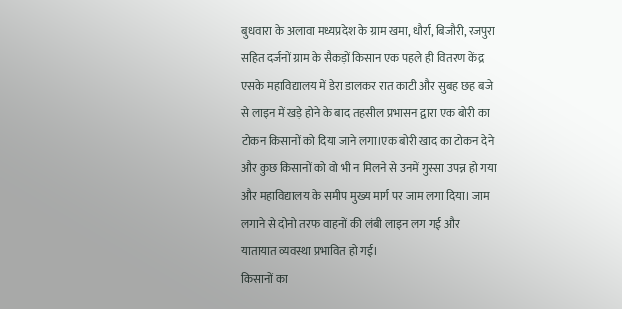बुधवारा के अलावा मध्यप्रदेश के ग्राम खमा, धौर्रा, बिजौरी, रजपुरा सहित दर्जनों ग्राम के सैकड़ों किसान एक पहले ही वितरण केंद्र एसके महाविद्यालय में डेरा डालकर रात काटी और सुबह छह बजे से लाइन में खड़े होने के बाद तहसील प्रभासन द्वारा एक बोरी का टोकन किसानों को दिया जाने लगा।एक बोरी खाद का टोकन देने और कुछ किसानों को वो भी न मिलने से उनमें गुस्सा उपन्न हो गया और महाविद्यालय के समीप मुख्य मार्ग पर जाम लगा दिया। जाम लगाने से दोनो तरफ वाहनों की लंबी लाइन लग गई और यातायात व्यवस्था प्रभावित हो गई।
किसानों का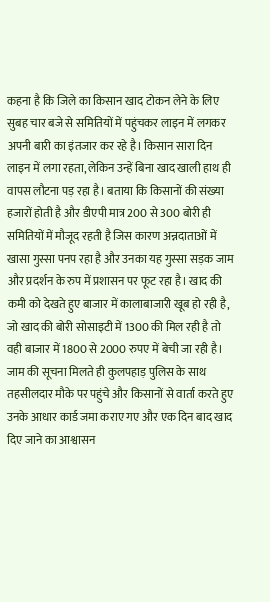कहना है कि जिले का किसान खाद टोकन लेने के लिए सुबह चार बजे से समितियों में पहुंचकर लाइन में लगकर अपनी बारी का इंतजार कर रहे है। किसान सारा दिन लाइन में लगा रहता, लेकिन उन्हें बिना खाद खाली हाथ ही वापस लौटना पड़ रहा है। बताया कि किसानों की संख्या हजारों होती है और डीएपी मात्र 200 से 300 बोरी ही समितियों में मौजूद रहती है जिस कारण अन्नदाताओं में खासा गुस्सा पनप रहा है और उनका यह गुस्सा सड़क जाम और प्रदर्शन के रुप में प्रशासन पर फूट रहा है। खाद की कमी को देखते हुए बाजार में कालाबाजारी खूब हो रही है, जो खाद की बोरी सोसाइटी में 1300 की मिल रही है तो वही बाजार में 1800 से 2000 रुपए में बेची जा रही है। जाम की सूचना मिलते ही कुलपहाड़ पुलिस के साथ तहसीलदार मौके पर पहुंचे और किसानों से वार्ता करते हुए उनके आधार कार्ड जमा कराए गए और एक दिन बाद खाद दिए जाने का आश्वासन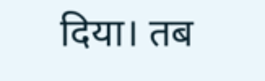दिया। तब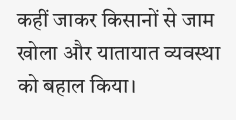कहीं जाकर किसानों से जाम खोला और यातायात व्यवस्था को बहाल किया।